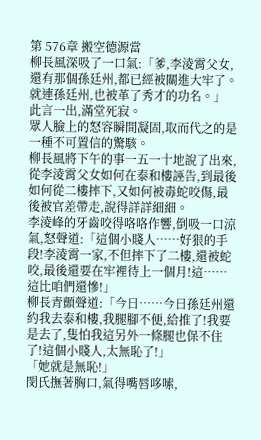第 576章 搬空德源當
柳長風深吸了一口氣:「爹,李淩霄父女,還有那個孫廷州,都已經被關進大牢了。就連孫廷州,也被革了秀才的功名。」
此言一出,滿堂死寂。
眾人臉上的怒容瞬間凝固,取而代之的是一種不可置信的驚駭。
柳長風將下午的事一五一十地說了出來,從李淩霄父女如何在泰和樓誣告,到最後如何從二樓摔下,又如何被毒蛇咬傷,最後被官差帶走,說得詳詳細細。
李淩峰的牙齒咬得咯咯作響,倒吸一口涼氣,怒聲道:「這個小賤人……好狠的手段!李淩霄一家,不但摔下了二樓,還被蛇咬,最後還要在牢裡待上一個月!這……這比咱們還慘!」
柳長青顫聲道:「今日……今日孫廷州還約我去泰和樓,我腿腳不便,給推了!我要是去了,隻怕我這另外一條腿也保不住了!這個小賤人,太無恥了!」
「她就是無恥!」
閔氏撫著胸口,氣得嘴唇哆嗦,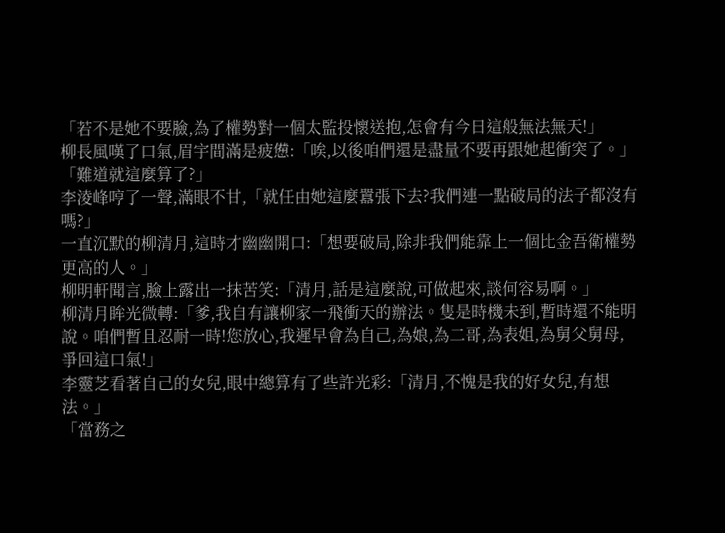「若不是她不要臉,為了權勢對一個太監投懷送抱,怎會有今日這般無法無天!」
柳長風嘆了口氣,眉宇間滿是疲憊:「唉,以後咱們還是盡量不要再跟她起衝突了。」
「難道就這麼算了?」
李淩峰哼了一聲,滿眼不甘,「就任由她這麼囂張下去?我們連一點破局的法子都沒有嗎?」
一直沉默的柳清月,這時才幽幽開口:「想要破局,除非我們能靠上一個比金吾衛權勢更高的人。」
柳明軒聞言,臉上露出一抹苦笑:「清月,話是這麼說,可做起來,談何容易啊。」
柳清月眸光微轉:「爹,我自有讓柳家一飛衝天的辦法。隻是時機未到,暫時還不能明說。咱們暫且忍耐一時!您放心,我遲早會為自己,為娘,為二哥,為表姐,為舅父舅母,爭回這口氣!」
李靈芝看著自己的女兒,眼中總算有了些許光彩:「清月,不愧是我的好女兒,有想法。」
「當務之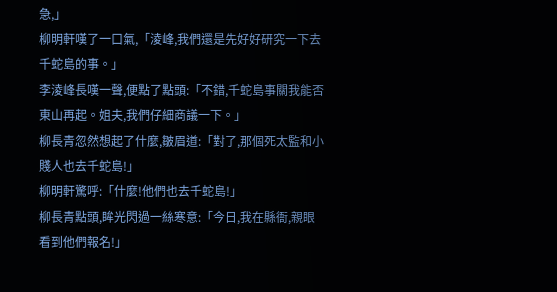急,」
柳明軒嘆了一口氣,「淩峰,我們還是先好好研究一下去千蛇島的事。」
李淩峰長嘆一聲,便點了點頭:「不錯,千蛇島事關我能否東山再起。姐夫,我們仔細商議一下。」
柳長青忽然想起了什麼,皺眉道:「對了,那個死太監和小賤人也去千蛇島!」
柳明軒驚呼:「什麼!他們也去千蛇島!」
柳長青點頭,眸光閃過一絲寒意:「今日,我在縣衙,親眼看到他們報名!」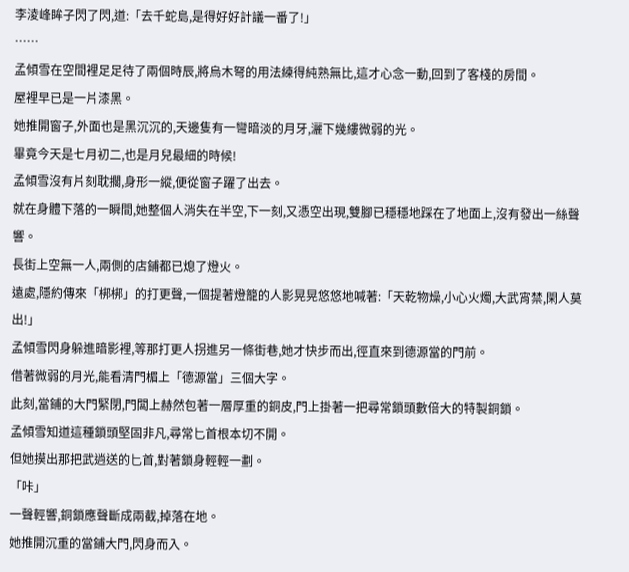李淩峰眸子閃了閃,道:「去千蛇島,是得好好計議一番了!」
……
孟傾雪在空間裡足足待了兩個時辰,將烏木弩的用法練得純熟無比,這才心念一動,回到了客棧的房間。
屋裡早已是一片漆黑。
她推開窗子,外面也是黑沉沉的,天邊隻有一彎暗淡的月牙,灑下幾縷微弱的光。
畢竟今天是七月初二,也是月兒最細的時候!
孟傾雪沒有片刻耽擱,身形一縱,便從窗子躍了出去。
就在身體下落的一瞬間,她整個人消失在半空,下一刻,又憑空出現,雙腳已穩穩地踩在了地面上,沒有發出一絲聲響。
長街上空無一人,兩側的店鋪都已熄了燈火。
遠處,隱約傳來「梆梆」的打更聲,一個提著燈籠的人影晃晃悠悠地喊著:「天乾物燥,小心火燭,大武宵禁,閑人莫出!」
孟傾雪閃身躲進暗影裡,等那打更人拐進另一條街巷,她才快步而出,徑直來到德源當的門前。
借著微弱的月光,能看清門楣上「德源當」三個大字。
此刻,當鋪的大門緊閉,門闆上赫然包著一層厚重的銅皮,門上掛著一把尋常鎖頭數倍大的特製銅鎖。
孟傾雪知道這種鎖頭堅固非凡,尋常匕首根本切不開。
但她摸出那把武逍送的匕首,對著鎖身輕輕一劃。
「咔」
一聲輕響,銅鎖應聲斷成兩截,掉落在地。
她推開沉重的當鋪大門,閃身而入。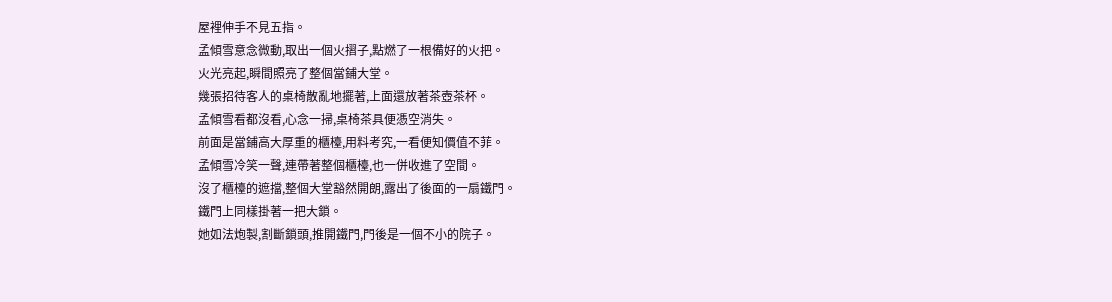屋裡伸手不見五指。
孟傾雪意念微動,取出一個火摺子,點燃了一根備好的火把。
火光亮起,瞬間照亮了整個當鋪大堂。
幾張招待客人的桌椅散亂地擺著,上面還放著茶壺茶杯。
孟傾雪看都沒看,心念一掃,桌椅茶具便憑空消失。
前面是當鋪高大厚重的櫃檯,用料考究,一看便知價值不菲。
孟傾雪冷笑一聲,連帶著整個櫃檯,也一併收進了空間。
沒了櫃檯的遮擋,整個大堂豁然開朗,露出了後面的一扇鐵門。
鐵門上同樣掛著一把大鎖。
她如法炮製,割斷鎖頭,推開鐵門,門後是一個不小的院子。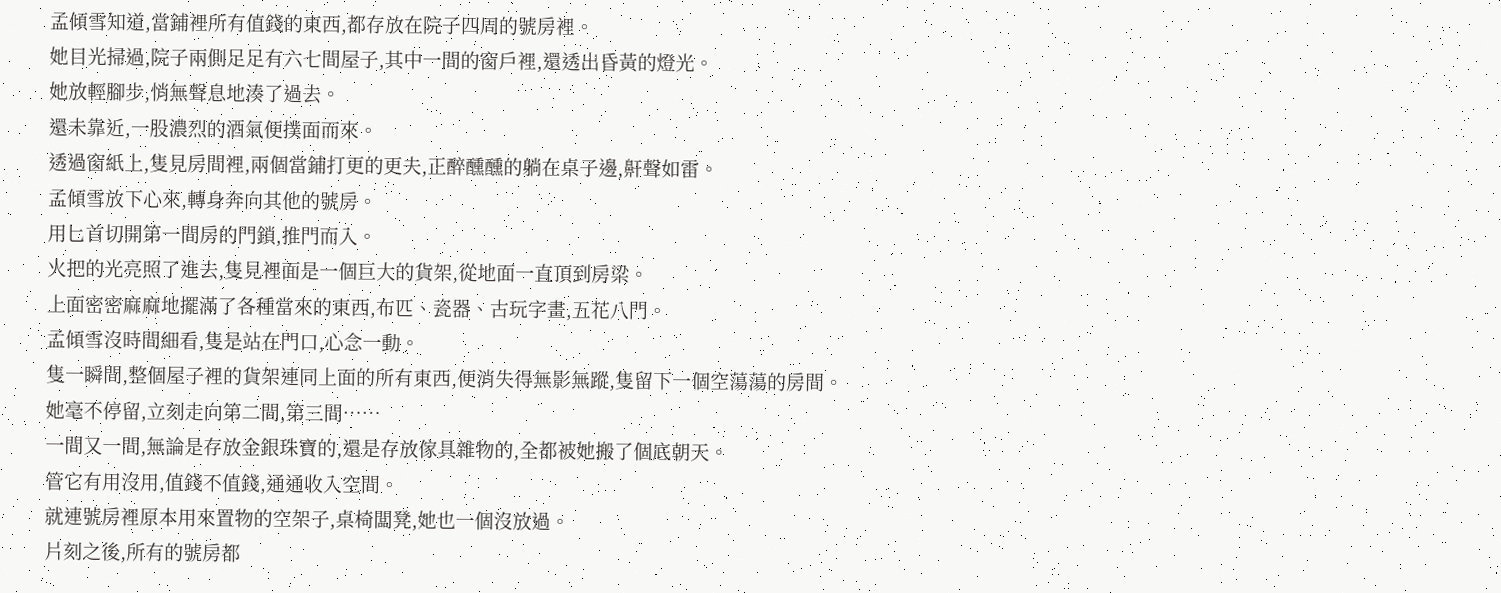孟傾雪知道,當鋪裡所有值錢的東西,都存放在院子四周的號房裡。
她目光掃過,院子兩側足足有六七間屋子,其中一間的窗戶裡,還透出昏黃的燈光。
她放輕腳步,悄無聲息地湊了過去。
還未靠近,一股濃烈的酒氣便撲面而來。
透過窗紙上,隻見房間裡,兩個當鋪打更的更夫,正醉醺醺的躺在桌子邊,鼾聲如雷。
孟傾雪放下心來,轉身奔向其他的號房。
用匕首切開第一間房的門鎖,推門而入。
火把的光亮照了進去,隻見裡面是一個巨大的貨架,從地面一直頂到房梁。
上面密密麻麻地擺滿了各種當來的東西,布匹、瓷器、古玩字畫,五花八門。
孟傾雪沒時間細看,隻是站在門口,心念一動。
隻一瞬間,整個屋子裡的貨架連同上面的所有東西,便消失得無影無蹤,隻留下一個空蕩蕩的房間。
她毫不停留,立刻走向第二間,第三間……
一間又一間,無論是存放金銀珠寶的,還是存放傢具雜物的,全都被她搬了個底朝天。
管它有用沒用,值錢不值錢,通通收入空間。
就連號房裡原本用來置物的空架子,桌椅闆凳,她也一個沒放過。
片刻之後,所有的號房都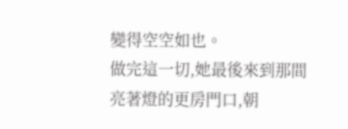變得空空如也。
做完這一切,她最後來到那間亮著燈的更房門口,朝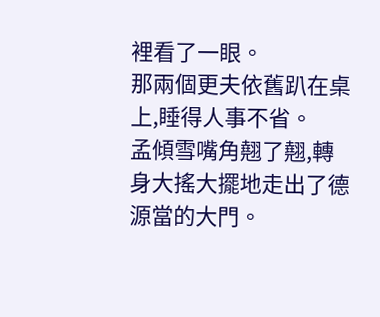裡看了一眼。
那兩個更夫依舊趴在桌上,睡得人事不省。
孟傾雪嘴角翹了翹,轉身大搖大擺地走出了德源當的大門。